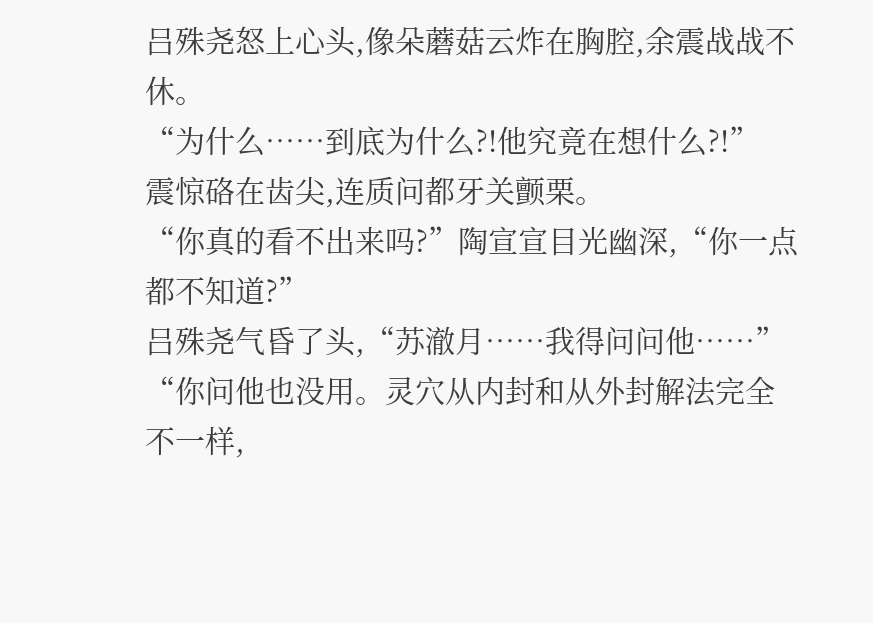吕殊尧怒上心头,像朵蘑菇云炸在胸腔,余震战战不休。
“为什么……到底为什么?!他究竟在想什么?!”
震惊硌在齿尖,连质问都牙关颤栗。
“你真的看不出来吗?”陶宣宣目光幽深,“你一点都不知道?”
吕殊尧气昏了头,“苏澈月……我得问问他……”
“你问他也没用。灵穴从内封和从外封解法完全不一样,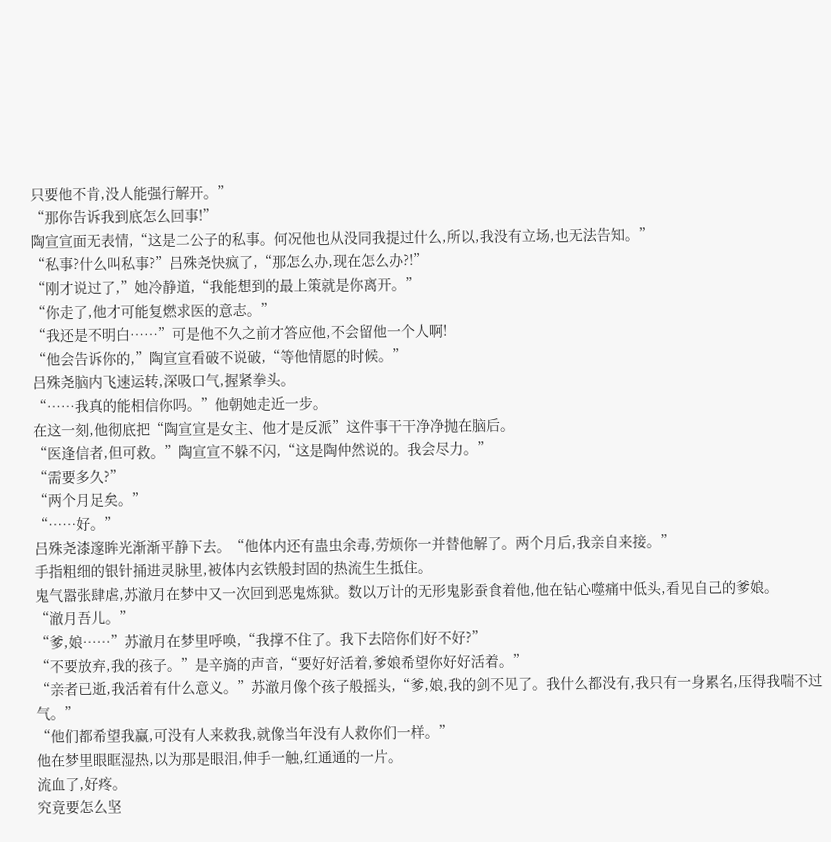只要他不肯,没人能强行解开。”
“那你告诉我到底怎么回事!”
陶宣宣面无表情,“这是二公子的私事。何况他也从没同我提过什么,所以,我没有立场,也无法告知。”
“私事?什么叫私事?”吕殊尧快疯了,“那怎么办,现在怎么办?!”
“刚才说过了,”她冷静道,“我能想到的最上策就是你离开。”
“你走了,他才可能复燃求医的意志。”
“我还是不明白……”可是他不久之前才答应他,不会留他一个人啊!
“他会告诉你的,”陶宣宣看破不说破,“等他情愿的时候。”
吕殊尧脑内飞速运转,深吸口气,握紧拳头。
“……我真的能相信你吗。”他朝她走近一步。
在这一刻,他彻底把“陶宣宣是女主、他才是反派”这件事干干净净抛在脑后。
“医逢信者,但可救。”陶宣宣不躲不闪,“这是陶仲然说的。我会尽力。”
“需要多久?”
“两个月足矣。”
“……好。”
吕殊尧漆邃眸光渐渐平静下去。“他体内还有蛊虫余毒,劳烦你一并替他解了。两个月后,我亲自来接。”
手指粗细的银针捅进灵脉里,被体内玄铁般封固的热流生生抵住。
鬼气嚣张肆虐,苏澈月在梦中又一次回到恶鬼炼狱。数以万计的无形鬼影蚕食着他,他在钻心噬痛中低头,看见自己的爹娘。
“澈月吾儿。”
“爹,娘……”苏澈月在梦里呼唤,“我撑不住了。我下去陪你们好不好?”
“不要放弃,我的孩子。”是辛旖的声音,“要好好活着,爹娘希望你好好活着。”
“亲者已逝,我活着有什么意义。”苏澈月像个孩子般摇头,“爹,娘,我的剑不见了。我什么都没有,我只有一身累名,压得我喘不过气。”
“他们都希望我赢,可没有人来救我,就像当年没有人救你们一样。”
他在梦里眼眶湿热,以为那是眼泪,伸手一触,红通通的一片。
流血了,好疼。
究竟要怎么坚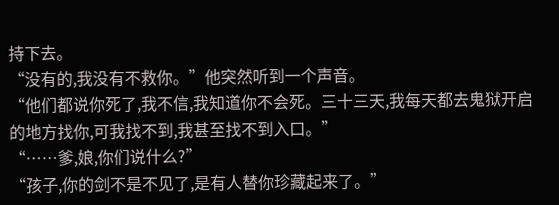持下去。
“没有的,我没有不救你。”他突然听到一个声音。
“他们都说你死了,我不信,我知道你不会死。三十三天,我每天都去鬼狱开启的地方找你,可我找不到,我甚至找不到入口。”
“……爹,娘,你们说什么?”
“孩子,你的剑不是不见了,是有人替你珍藏起来了。”